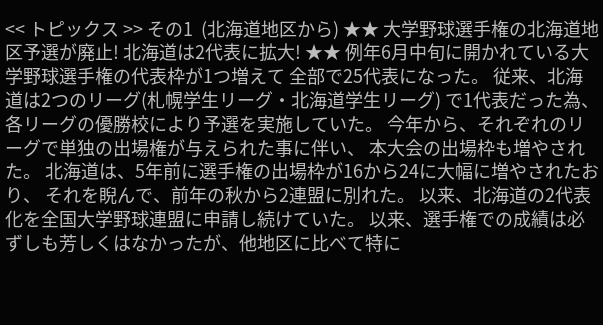<< トピックス >> その1  (北海道地区から) ★★ 大学野球選手権の北海道地区予選が廃止! 北海道は2代表に拡大! ★★ 例年6月中旬に開かれている大学野球選手権の代表枠が1つ増えて 全部で25代表になった。 従来、北海道は2つのリーグ(札幌学生リーグ・北海道学生リーグ) で1代表だった為、各リーグの優勝校により予選を実施していた。 今年から、それぞれのリーグで単独の出場権が与えられた事に伴い、 本大会の出場枠も増やされた。 北海道は、5年前に選手権の出場枠が16から24に大幅に増やされたおり、 それを睨んで、前年の秋から2連盟に別れた。 以来、北海道の2代表化を全国大学野球連盟に申請し続けていた。 以来、選手権での成績は必ずしも芳しくはなかったが、他地区に比べて特に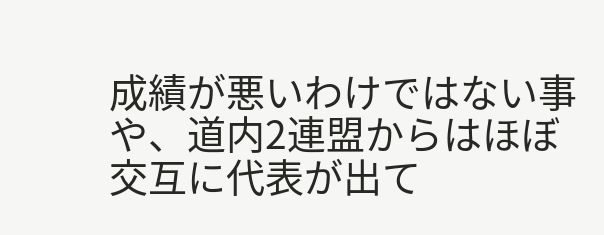成績が悪いわけではない事や、道内2連盟からはほぼ交互に代表が出て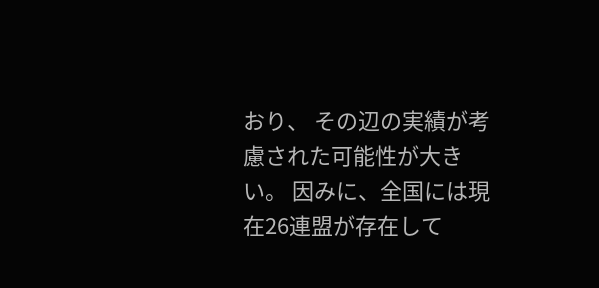おり、 その辺の実績が考慮された可能性が大きい。 因みに、全国には現在26連盟が存在して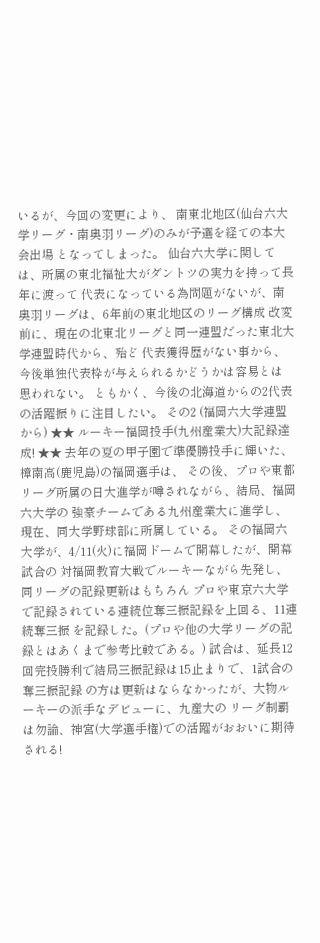いるが、今回の変更により、 南東北地区(仙台六大学リーグ・南奥羽リーグ)のみが予選を経ての本大会出場 となってしまった。 仙台六大学に関しては、所属の東北福祉大がダントツの実力を持って長年に渡って 代表になっている為問題がないが、南奥羽リーグは、6年前の東北地区のリーグ構成 改変前に、現在の北東北リーグと同一連盟だった東北大学連盟時代から、殆ど 代表獲得歴がない事から、今後単独代表枠が与えられるかどうかは容易とは 思われない。 ともかく、今後の北海道からの2代表の活躍振りに注目したい。 その2 (福岡六大学連盟から) ★★ ルーキー福岡投手(九州産業大)大記録達成! ★★ 去年の夏の甲子園で準優勝投手に輝いた、樟南高(鹿児島)の福岡選手は、 その後、プロや東都リーグ所属の日大進学が噂されながら、結局、福岡六大学の 強豪チームである九州産業大に進学し、現在、同大学野球部に所属している。 その福岡六大学が、4/11(火)に福岡ドームで開幕したが、開幕試合の 対福岡教育大戦でルーキーながら先発し、同リーグの記録更新はもちろん プロや東京六大学で記録されている連続位奪三振記録を上回る、11連続奪三振 を記録した。(プロや他の大学リーグの記録とはあくまで参考比較である。) 試合は、延長12回完投勝利で結局三振記録は15止まりで、1試合の奪三振記録 の方は更新はならなかったが、大物ルーキーの派手なデビューに、九産大の リーグ制覇は勿論、神宮(大学選手権)での活躍がおおいに期待される!